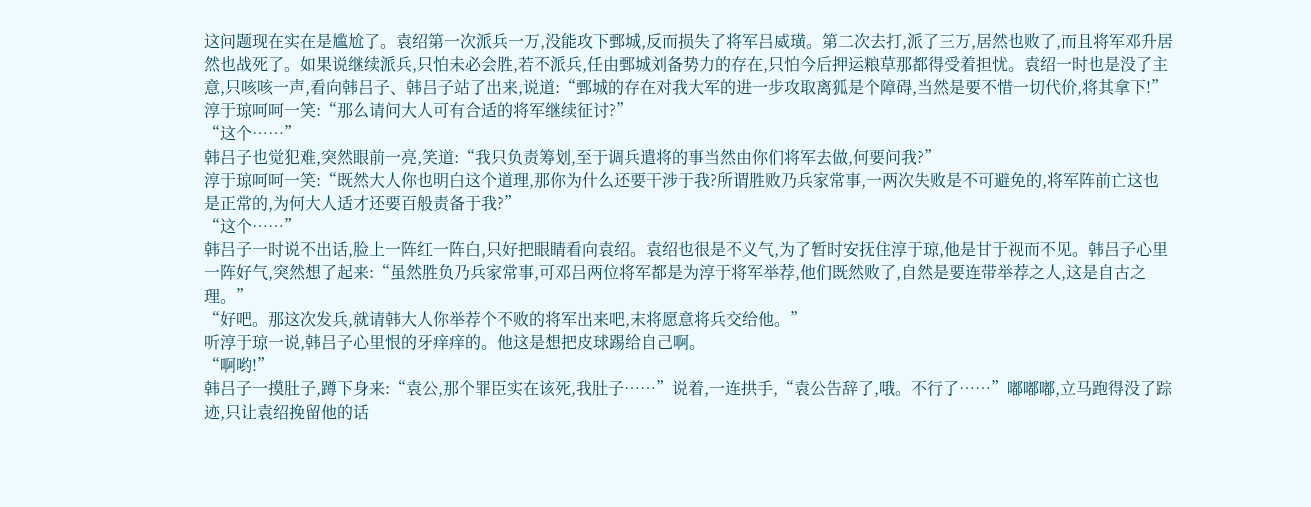这问题现在实在是尴尬了。袁绍第一次派兵一万,没能攻下鄄城,反而损失了将军吕威璜。第二次去打,派了三万,居然也败了,而且将军邓升居然也战死了。如果说继续派兵,只怕未必会胜,若不派兵,任由鄄城刘备势力的存在,只怕今后押运粮草那都得受着担忧。袁绍一时也是没了主意,只咳咳一声,看向韩吕子、韩吕子站了出来,说道:“鄄城的存在对我大军的进一步攻取离狐是个障碍,当然是要不惜一切代价,将其拿下!”
淳于琼呵呵一笑:“那么请问大人可有合适的将军继续征讨?”
“这个……”
韩吕子也觉犯难,突然眼前一亮,笑道:“我只负责筹划,至于调兵遣将的事当然由你们将军去做,何要问我?”
淳于琼呵呵一笑:“既然大人你也明白这个道理,那你为什么还要干涉于我?所谓胜败乃兵家常事,一两次失败是不可避免的,将军阵前亡这也是正常的,为何大人适才还要百般责备于我?”
“这个……”
韩吕子一时说不出话,脸上一阵红一阵白,只好把眼睛看向袁绍。袁绍也很是不义气,为了暂时安抚住淳于琼,他是甘于视而不见。韩吕子心里一阵好气,突然想了起来:“虽然胜负乃兵家常事,可邓吕两位将军都是为淳于将军举荐,他们既然败了,自然是要连带举荐之人,这是自古之理。”
“好吧。那这次发兵,就请韩大人你举荐个不败的将军出来吧,末将愿意将兵交给他。”
听淳于琼一说,韩吕子心里恨的牙痒痒的。他这是想把皮球踢给自己啊。
“啊哟!”
韩吕子一摸肚子,蹲下身来:“袁公,那个罪臣实在该死,我肚子……”说着,一连拱手,“袁公告辞了,哦。不行了……”嘟嘟嘟,立马跑得没了踪迹,只让袁绍挽留他的话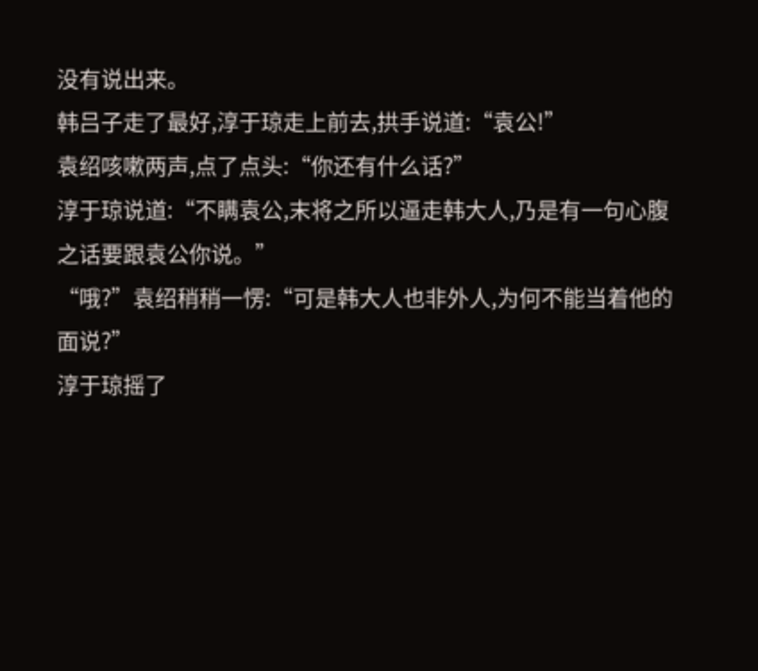没有说出来。
韩吕子走了最好,淳于琼走上前去,拱手说道:“袁公!”
袁绍咳嗽两声,点了点头:“你还有什么话?”
淳于琼说道:“不瞒袁公,末将之所以逼走韩大人,乃是有一句心腹之话要跟袁公你说。”
“哦?”袁绍稍稍一愣:“可是韩大人也非外人,为何不能当着他的面说?”
淳于琼摇了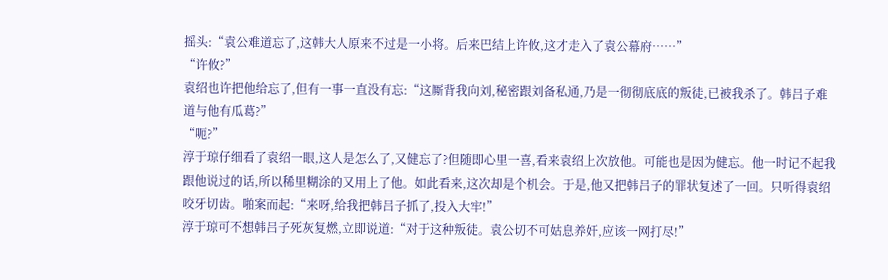摇头:“袁公难道忘了,这韩大人原来不过是一小将。后来巴结上许攸,这才走入了袁公幕府……”
“许攸?”
袁绍也许把他给忘了,但有一事一直没有忘:“这厮背我向刘,秘密跟刘备私通,乃是一彻彻底底的叛徒,已被我杀了。韩吕子难道与他有瓜葛?”
“呃?”
淳于琼仔细看了袁绍一眼,这人是怎么了,又健忘了?但随即心里一喜,看来袁绍上次放他。可能也是因为健忘。他一时记不起我跟他说过的话,所以稀里糊涂的又用上了他。如此看来,这次却是个机会。于是,他又把韩吕子的罪状复述了一回。只听得袁绍咬牙切齿。啪案而起:“来呀,给我把韩吕子抓了,投入大牢!”
淳于琼可不想韩吕子死灰复燃,立即说道:“对于这种叛徒。袁公切不可姑息养奸,应该一网打尽!”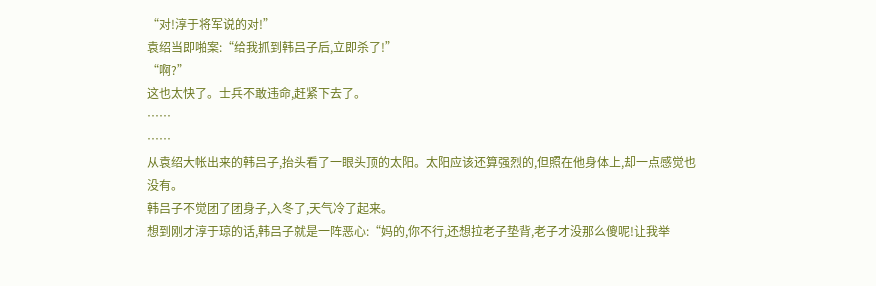“对!淳于将军说的对!”
袁绍当即啪案:“给我抓到韩吕子后,立即杀了!”
“啊?”
这也太快了。士兵不敢违命,赶紧下去了。
……
……
从袁绍大帐出来的韩吕子,抬头看了一眼头顶的太阳。太阳应该还算强烈的,但照在他身体上,却一点感觉也没有。
韩吕子不觉团了团身子,入冬了,天气冷了起来。
想到刚才淳于琼的话,韩吕子就是一阵恶心:“妈的,你不行,还想拉老子垫背,老子才没那么傻呢!让我举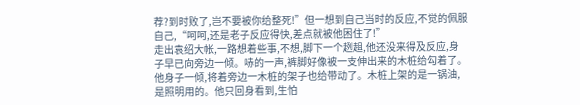荐?到时败了,岂不要被你给整死!”但一想到自己当时的反应,不觉的佩服自己,“呵呵,还是老子反应得快,差点就被他困住了!”
走出袁绍大帐,一路想着些事,不想,脚下一个趔趄,他还没来得及反应,身子早已向旁边一倾。哧的一声,裤脚好像被一支伸出来的木桩给勾着了。他身子一倾,将着旁边一木桩的架子也给带动了。木桩上架的是一锅油,是照明用的。他只回身看到,生怕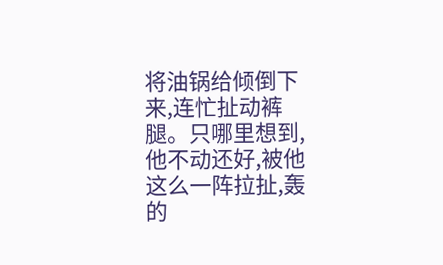将油锅给倾倒下来,连忙扯动裤腿。只哪里想到,他不动还好,被他这么一阵拉扯,轰的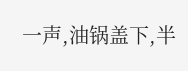一声,油锅盖下,半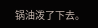锅油泼了下去。